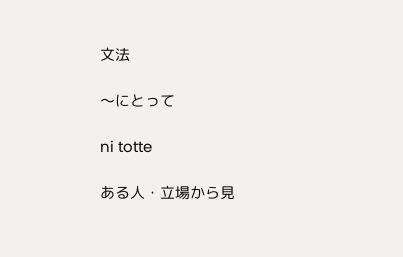文法

〜にとって

ni totte

ある人・立場から見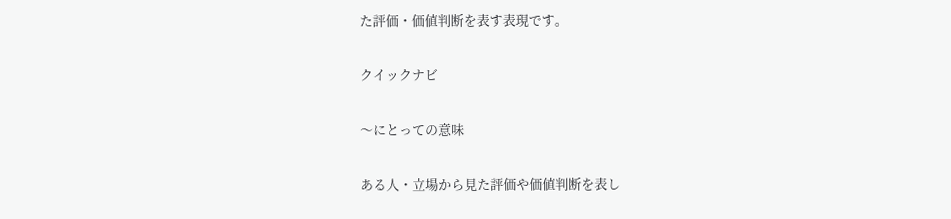た評価・価値判断を表す表現です。

クイックナビ

〜にとっての意味

ある人・立場から見た評価や価値判断を表し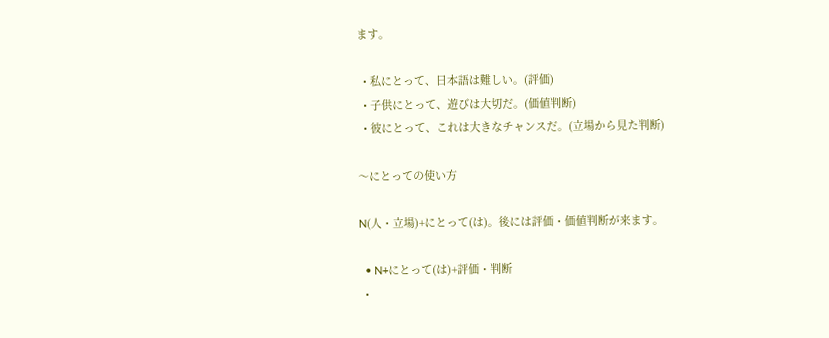ます。

  • 私にとって、日本語は難しい。(評価)
  • 子供にとって、遊びは大切だ。(価値判断)
  • 彼にとって、これは大きなチャンスだ。(立場から見た判断)

〜にとっての使い方

N(人・立場)+にとって(は)。後には評価・価値判断が来ます。

  • N+にとって(は)+評価・判断
  •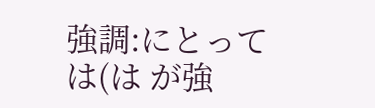強調:にとっては(は が強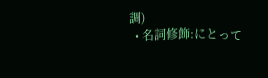調)
  • 名詞修飾:にとって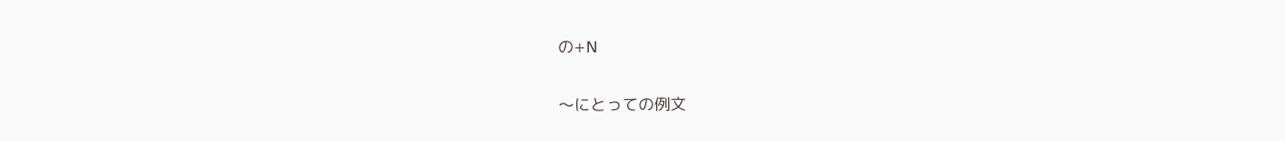の+N

〜にとっての例文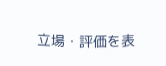立場・評価を表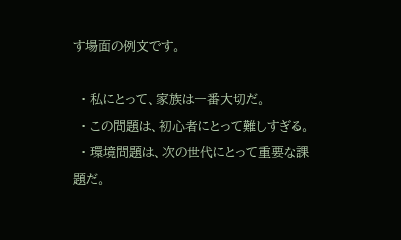す場面の例文です。

  • 私にとって、家族は一番大切だ。
  • この問題は、初心者にとって難しすぎる。
  • 環境問題は、次の世代にとって重要な課題だ。